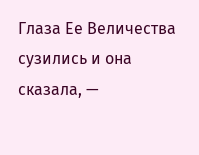Глаза Ее Величества сузились и она сказала, —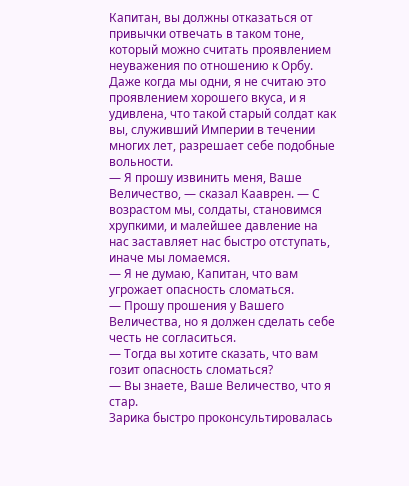Капитан, вы должны отказаться от привычки отвечать в таком тоне, который можно считать проявлением неуважения по отношению к Орбу. Даже когда мы одни, я не считаю это проявлением хорошего вкуса, и я удивлена, что такой старый солдат как вы, служивший Империи в течении многих лет, разрешает себе подобные вольности.
— Я прошу извинить меня, Ваше Величество, — сказал Кааврен. — С возрастом мы, солдаты, становимся хрупкими, и малейшее давление на нас заставляет нас быстро отступать, иначе мы ломаемся.
— Я не думаю, Капитан, что вам угрожает опасность сломаться.
— Прошу прошения у Вашего Величества, но я должен сделать себе честь не согласиться.
— Тогда вы хотите сказать, что вам гозит опасность сломаться?
— Вы знаете, Ваше Величество, что я стар.
Зарика быстро проконсультировалась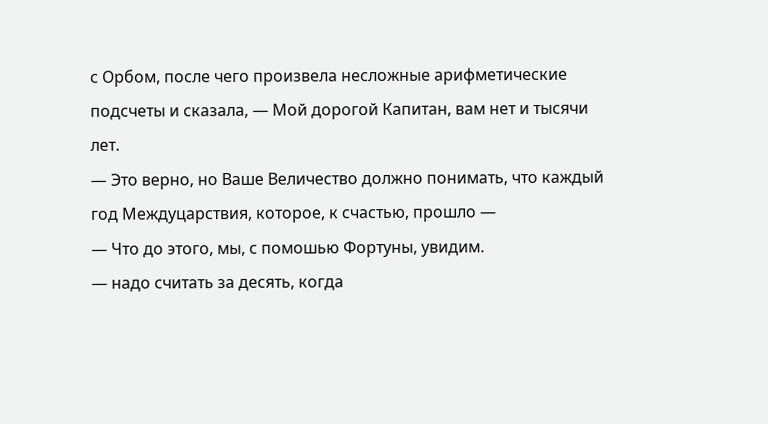с Орбом, после чего произвела несложные арифметические подсчеты и сказала, — Мой дорогой Капитан, вам нет и тысячи лет.
— Это верно, но Ваше Величество должно понимать, что каждый год Междуцарствия, которое, к счастью, прошло —
— Что до этого, мы, с помошью Фортуны, увидим.
— надо считать за десять, когда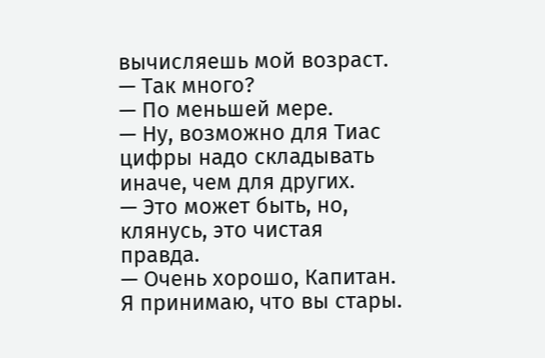вычисляешь мой возраст.
— Так много?
— По меньшей мере.
— Ну, возможно для Тиас цифры надо складывать иначе, чем для других.
— Это может быть, но, клянусь, это чистая правда.
— Очень хорошо, Капитан. Я принимаю, что вы стары.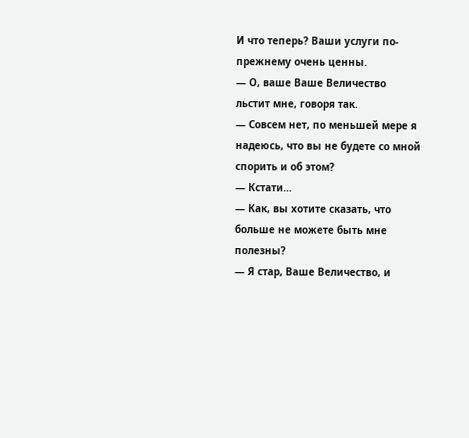И что теперь? Ваши услуги по-прежнему очень ценны.
— О, ваше Ваше Величество льстит мне, говоря так.
— Совсем нет, по меньшей мере я надеюсь, что вы не будете со мной спорить и об этом?
— Кстати…
— Как, вы хотите сказать, что больше не можете быть мне полезны?
— Я стар, Ваше Величество, и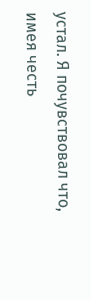устал. Я почувствовал что, имея честь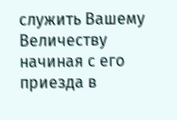служить Вашему Величеству начиная с его приезда в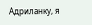Адриланку, я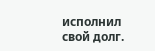исполнил свой долг.